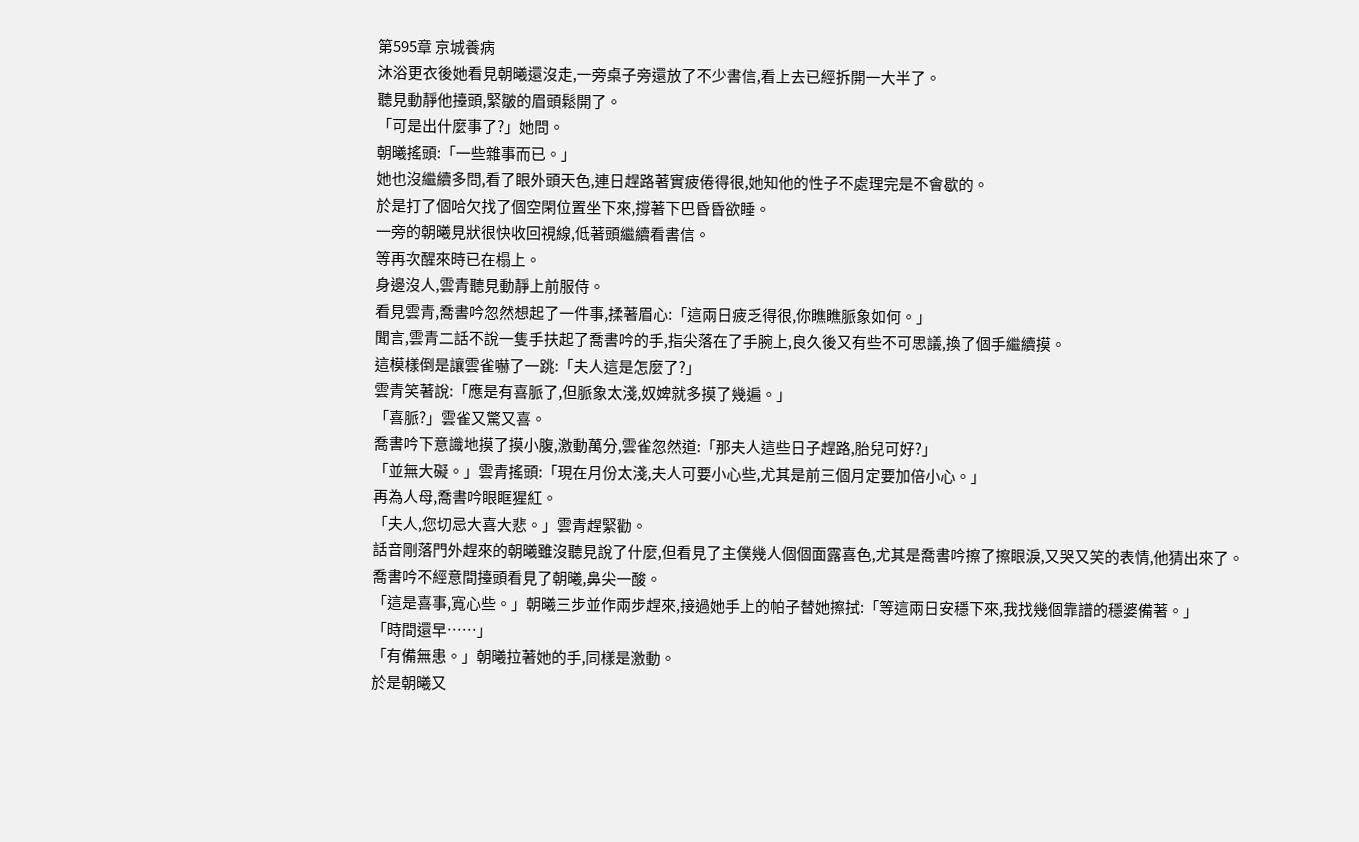第595章 京城養病
沐浴更衣後她看見朝曦還沒走,一旁桌子旁還放了不少書信,看上去已經拆開一大半了。
聽見動靜他擡頭,緊皺的眉頭鬆開了。
「可是出什麼事了?」她問。
朝曦搖頭:「一些雜事而已。」
她也沒繼續多問,看了眼外頭天色,連日趕路著實疲倦得很,她知他的性子不處理完是不會歇的。
於是打了個哈欠找了個空閑位置坐下來,撐著下巴昏昏欲睡。
一旁的朝曦見狀很快收回視線,低著頭繼續看書信。
等再次醒來時已在榻上。
身邊沒人,雲青聽見動靜上前服侍。
看見雲青,喬書吟忽然想起了一件事,揉著眉心:「這兩日疲乏得很,你瞧瞧脈象如何。」
聞言,雲青二話不說一隻手扶起了喬書吟的手,指尖落在了手腕上,良久後又有些不可思議,換了個手繼續摸。
這模樣倒是讓雲雀嚇了一跳:「夫人這是怎麼了?」
雲青笑著說:「應是有喜脈了,但脈象太淺,奴婢就多摸了幾遍。」
「喜脈?」雲雀又驚又喜。
喬書吟下意識地摸了摸小腹,激動萬分,雲雀忽然道:「那夫人這些日子趕路,胎兒可好?」
「並無大礙。」雲青搖頭:「現在月份太淺,夫人可要小心些,尤其是前三個月定要加倍小心。」
再為人母,喬書吟眼眶猩紅。
「夫人,您切忌大喜大悲。」雲青趕緊勸。
話音剛落門外趕來的朝曦雖沒聽見說了什麼,但看見了主僕幾人個個面露喜色,尤其是喬書吟擦了擦眼淚,又哭又笑的表情,他猜出來了。
喬書吟不經意間擡頭看見了朝曦,鼻尖一酸。
「這是喜事,寬心些。」朝曦三步並作兩步趕來,接過她手上的帕子替她擦拭:「等這兩日安穩下來,我找幾個靠譜的穩婆備著。」
「時間還早……」
「有備無患。」朝曦拉著她的手,同樣是激動。
於是朝曦又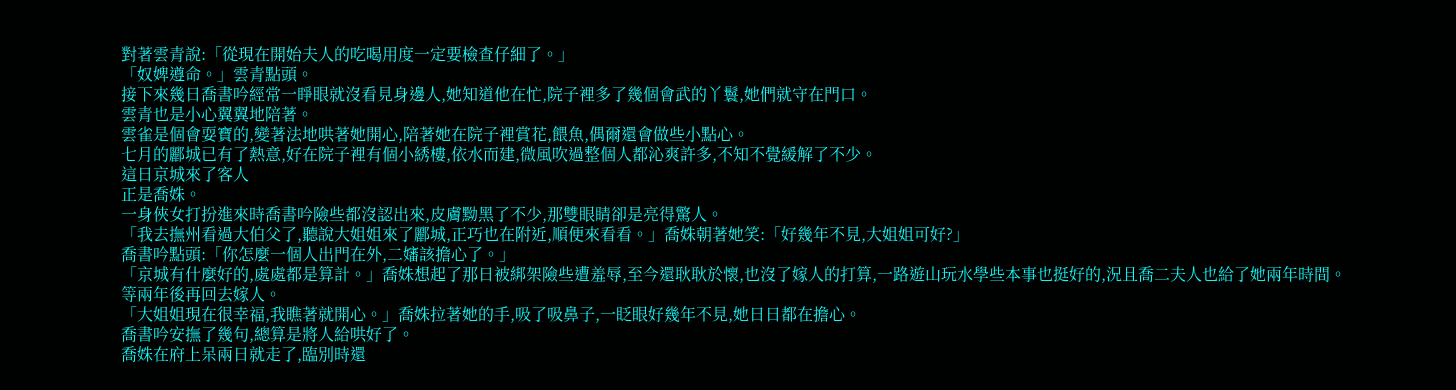對著雲青說:「從現在開始夫人的吃喝用度一定要檢查仔細了。」
「奴婢遵命。」雲青點頭。
接下來幾日喬書吟經常一睜眼就沒看見身邊人,她知道他在忙,院子裡多了幾個會武的丫鬟,她們就守在門口。
雲青也是小心翼翼地陪著。
雲雀是個會耍寶的,變著法地哄著她開心,陪著她在院子裡賞花,餵魚,偶爾還會做些小點心。
七月的酈城已有了熱意,好在院子裡有個小綉樓,依水而建,微風吹過整個人都沁爽許多,不知不覺緩解了不少。
這日京城來了客人
正是喬姝。
一身俠女打扮進來時喬書吟險些都沒認出來,皮膚黝黑了不少,那雙眼睛卻是亮得驚人。
「我去撫州看過大伯父了,聽說大姐姐來了酈城,正巧也在附近,順便來看看。」喬姝朝著她笑:「好幾年不見,大姐姐可好?」
喬書吟點頭:「你怎麼一個人出門在外,二嬸該擔心了。」
「京城有什麼好的,處處都是算計。」喬姝想起了那日被綁架險些遭羞辱,至今還耿耿於懷,也沒了嫁人的打算,一路遊山玩水學些本事也挺好的,況且喬二夫人也給了她兩年時間。
等兩年後再回去嫁人。
「大姐姐現在很幸福,我瞧著就開心。」喬姝拉著她的手,吸了吸鼻子,一眨眼好幾年不見,她日日都在擔心。
喬書吟安撫了幾句,總算是將人給哄好了。
喬姝在府上呆兩日就走了,臨別時還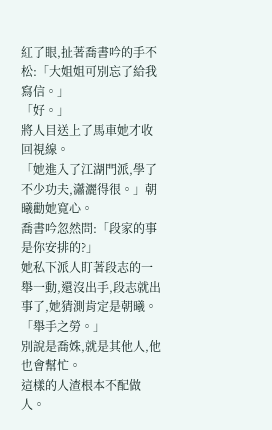紅了眼,扯著喬書吟的手不松:「大姐姐可別忘了給我寫信。」
「好。」
將人目送上了馬車她才收回視線。
「她進入了江湖門派,學了不少功夫,瀟灑得很。」朝曦勸她寬心。
喬書吟忽然問:「段家的事是你安排的?」
她私下派人盯著段志的一舉一動,還沒出手,段志就出事了,她猜測肯定是朝曦。
「舉手之勞。」
別說是喬姝,就是其他人,他也會幫忙。
這樣的人渣根本不配做人。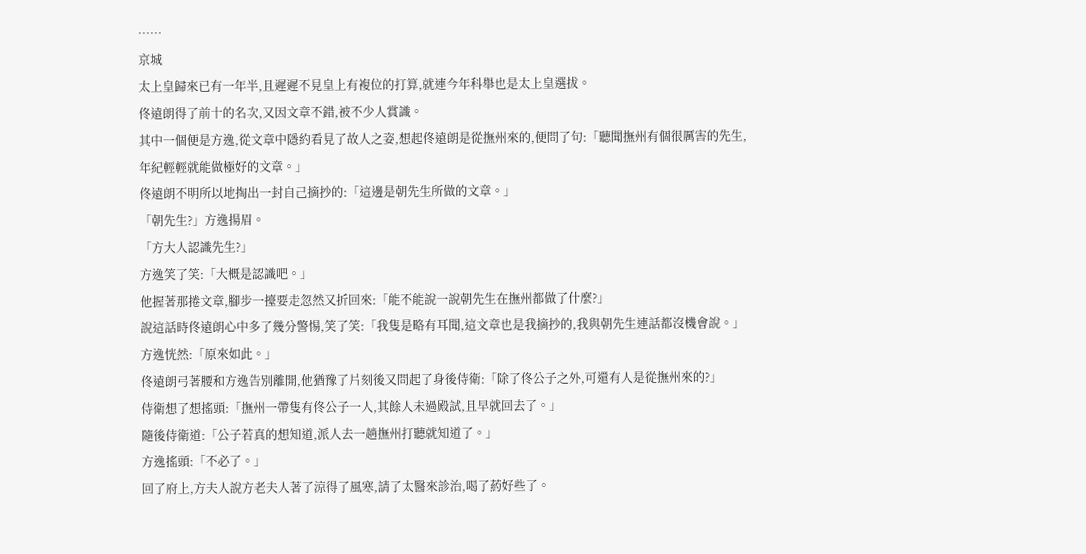……
京城
太上皇歸來已有一年半,且遲遲不見皇上有複位的打算,就連今年科舉也是太上皇選拔。
佟遠朗得了前十的名次,又因文章不錯,被不少人賞識。
其中一個便是方逸,從文章中隱約看見了故人之姿,想起佟遠朗是從撫州來的,便問了句:「聽聞撫州有個很厲害的先生,年紀輕輕就能做極好的文章。」
佟遠朗不明所以地掏出一封自己摘抄的:「這邊是朝先生所做的文章。」
「朝先生?」方逸揚眉。
「方大人認識先生?」
方逸笑了笑:「大概是認識吧。」
他握著那捲文章,腳步一擡要走忽然又折回來:「能不能說一說朝先生在撫州都做了什麼?」
說這話時佟遠朗心中多了幾分警惕,笑了笑:「我隻是略有耳聞,這文章也是我摘抄的,我與朝先生連話都沒機會說。」
方逸恍然:「原來如此。」
佟遠朗弓著腰和方逸告別離開,他猶豫了片刻後又問起了身後侍衛:「除了佟公子之外,可還有人是從撫州來的?」
侍衛想了想搖頭:「撫州一帶隻有佟公子一人,其餘人未過殿試,且早就回去了。」
隨後侍衛道:「公子若真的想知道,派人去一趟撫州打聽就知道了。」
方逸搖頭:「不必了。」
回了府上,方夫人說方老夫人著了涼得了風寒,請了太醫來診治,喝了葯好些了。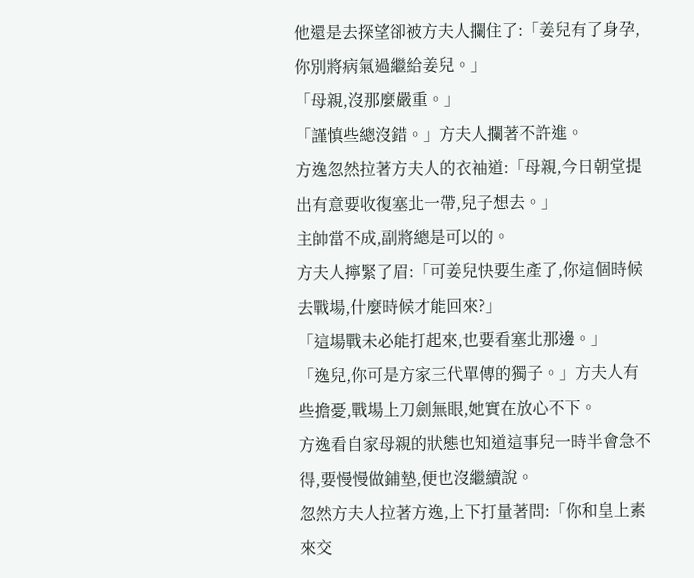他還是去探望卻被方夫人攔住了:「姜兒有了身孕,你別將病氣過繼給姜兒。」
「母親,沒那麼嚴重。」
「謹慎些總沒錯。」方夫人攔著不許進。
方逸忽然拉著方夫人的衣袖道:「母親,今日朝堂提出有意要收復塞北一帶,兒子想去。」
主帥當不成,副將總是可以的。
方夫人擰緊了眉:「可姜兒快要生產了,你這個時候去戰場,什麼時候才能回來?」
「這場戰未必能打起來,也要看塞北那邊。」
「逸兒,你可是方家三代單傳的獨子。」方夫人有些擔憂,戰場上刀劍無眼,她實在放心不下。
方逸看自家母親的狀態也知道這事兒一時半會急不得,要慢慢做鋪墊,便也沒繼續說。
忽然方夫人拉著方逸,上下打量著問:「你和皇上素來交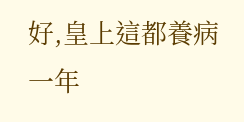好,皇上這都養病一年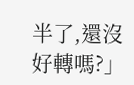半了,還沒好轉嗎?」